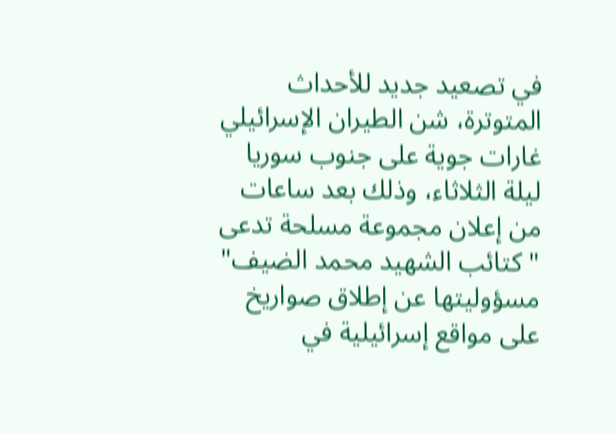في تصعيد جديد للأحداث المتوترة، شن الطيران الإسرائيلي غارات جوية على جنوب سوريا ليلة الثلاثاء، وذلك بعد ساعات من إعلان مجموعة مسلحة تدعى "كتائب الشهيد محمد الضيف" مسؤوليتها عن إطلاق صواريخ على مواقع إسرائيلية في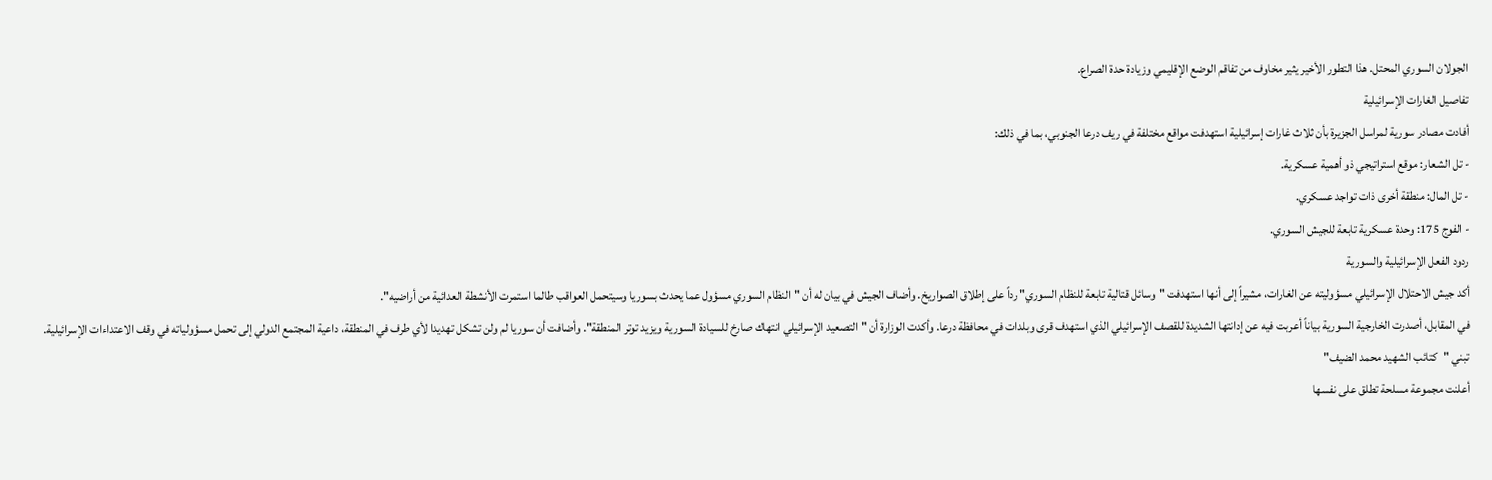الجولان السوري المحتل. هذا التطور الأخير يثير مخاوف من تفاقم الوضع الإقليمي وزيادة حدة الصراع.
تفاصيل الغارات الإسرائيلية
أفادت مصادر سورية لمراسل الجزيرة بأن ثلاث غارات إسرائيلية استهدفت مواقع مختلفة في ريف درعا الجنوبي، بما في ذلك:
- تل الشعار: موقع استراتيجي ذو أهمية عسكرية.
- تل المال: منطقة أخرى ذات تواجد عسكري.
- الفوج 175: وحدة عسكرية تابعة للجيش السوري.
ردود الفعل الإسرائيلية والسورية
أكد جيش الاحتلال الإسرائيلي مسؤوليته عن الغارات، مشيراً إلى أنها استهدفت "وسائل قتالية تابعة للنظام السوري" رداً على إطلاق الصواريخ. وأضاف الجيش في بيان له أن "النظام السوري مسؤول عما يحدث بسوريا وسيتحمل العواقب طالما استمرت الأنشطة العدائية من أراضيه".
في المقابل، أصدرت الخارجية السورية بياناً أعربت فيه عن إدانتها الشديدة للقصف الإسرائيلي الذي استهدف قرى وبلدات في محافظة درعا. وأكدت الوزارة أن "التصعيد الإسرائيلي انتهاك صارخ للسيادة السورية ويزيد توتر المنطقة". وأضافت أن سوريا لم ولن تشكل تهديدا لأي طرف في المنطقة، داعية المجتمع الدولي إلى تحمل مسؤولياته في وقف الاعتداءات الإسرائيلية.
تبني "كتائب الشهيد محمد الضيف"
أعلنت مجموعة مسلحة تطلق على نفسها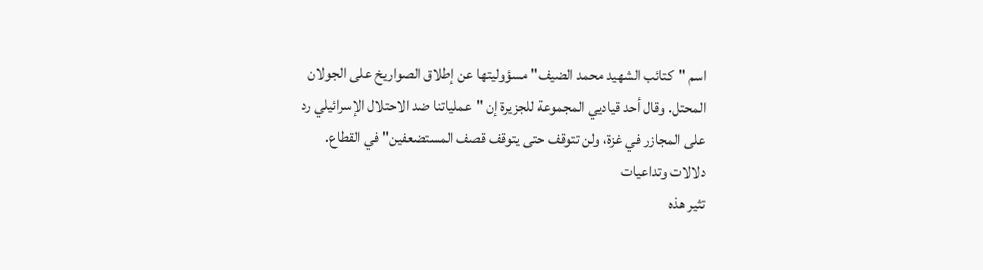اسم "كتائب الشهيد محمد الضيف" مسؤوليتها عن إطلاق الصواريخ على الجولان المحتل. وقال أحد قياديي المجموعة للجزيرة إن "عملياتنا ضد الاحتلال الإسرائيلي رد على المجازر في غزة، ولن تتوقف حتى يتوقف قصف المستضعفين" في القطاع.
دلالات وتداعيات
تثير هذه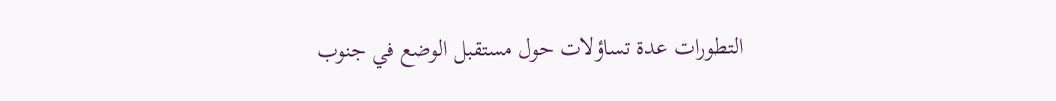التطورات عدة تساؤلات حول مستقبل الوضع في جنوب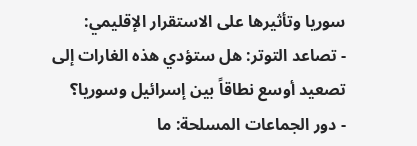سوريا وتأثيرها على الاستقرار الإقليمي:
- تصاعد التوتر: هل ستؤدي هذه الغارات إلى تصعيد أوسع نطاقاً بين إسرائيل وسوريا؟
- دور الجماعات المسلحة: ما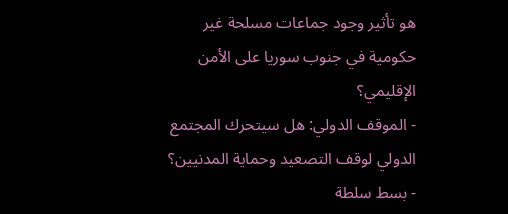هو تأثير وجود جماعات مسلحة غير حكومية في جنوب سوريا على الأمن الإقليمي؟
- الموقف الدولي: هل سيتحرك المجتمع الدولي لوقف التصعيد وحماية المدنيين؟
- بسط سلطة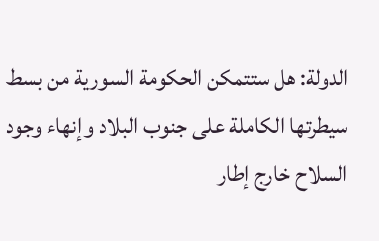الدولة: هل ستتمكن الحكومة السورية من بسط سيطرتها الكاملة على جنوب البلاد وإنهاء وجود السلاح خارج إطار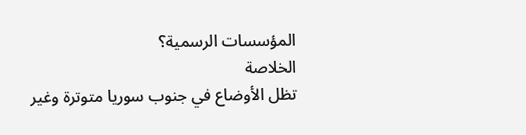المؤسسات الرسمية؟
الخلاصة
تظل الأوضاع في جنوب سوريا متوترة وغير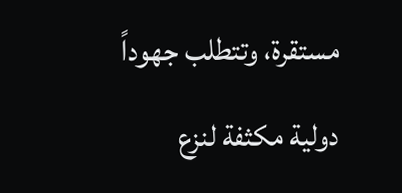مستقرة، وتتطلب جهوداً دولية مكثفة لنزع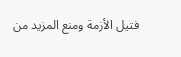فتيل الأزمة ومنع المزيد من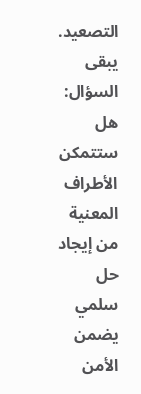التصعيد. يبقى السؤال: هل ستتمكن الأطراف المعنية من إيجاد حل سلمي يضمن الأمن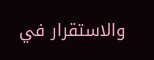والاستقرار في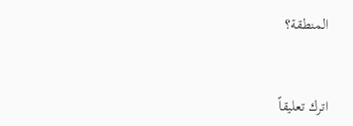المنطقة؟


اترك تعليقاً